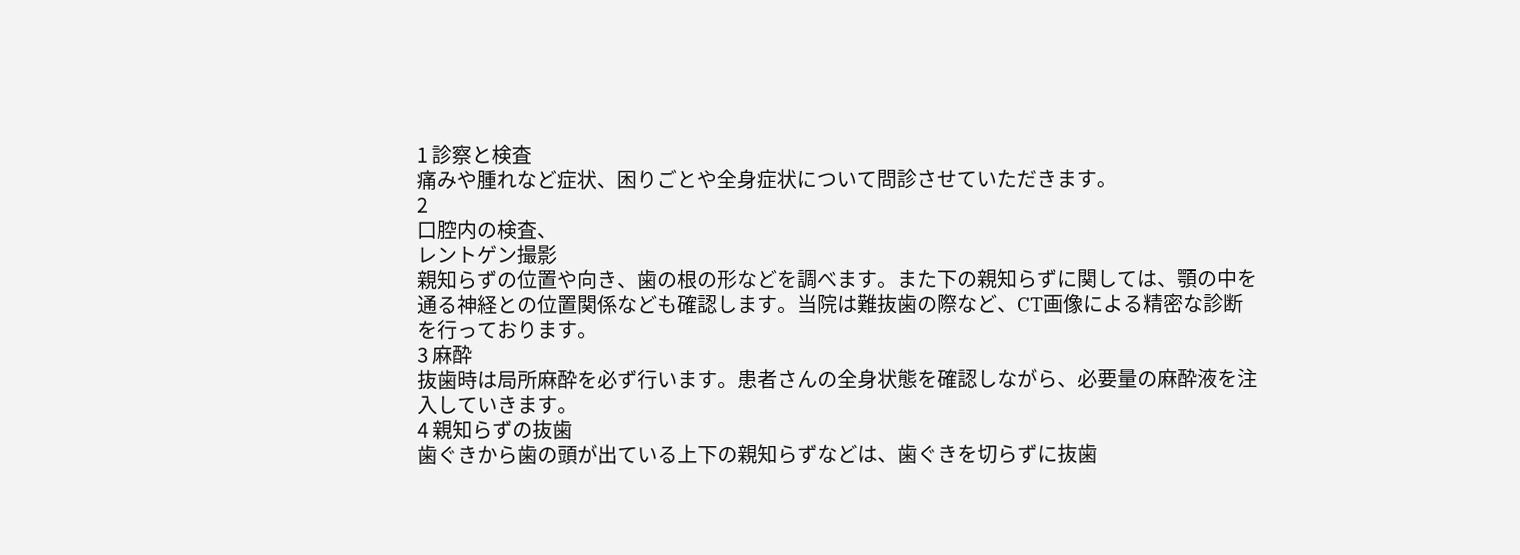1 診察と検査
痛みや腫れなど症状、困りごとや全身症状について問診させていただきます。
2
口腔内の検査、
レントゲン撮影
親知らずの位置や向き、歯の根の形などを調べます。また下の親知らずに関しては、顎の中を通る神経との位置関係なども確認します。当院は難抜歯の際など、CT画像による精密な診断を行っております。
3 麻酔
抜歯時は局所麻酔を必ず行います。患者さんの全身状態を確認しながら、必要量の麻酔液を注入していきます。
4 親知らずの抜歯
歯ぐきから歯の頭が出ている上下の親知らずなどは、歯ぐきを切らずに抜歯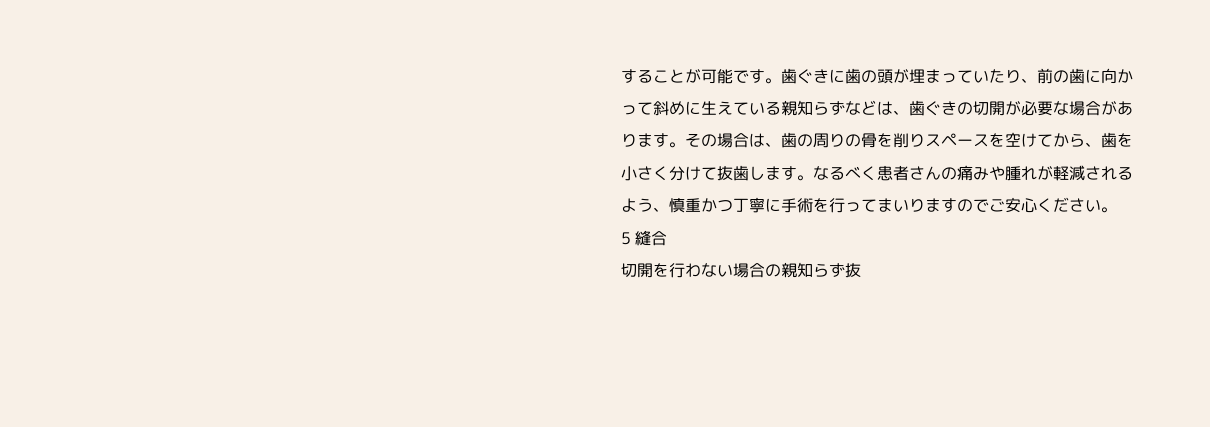することが可能です。歯ぐきに歯の頭が埋まっていたり、前の歯に向かって斜めに生えている親知らずなどは、歯ぐきの切開が必要な場合があります。その場合は、歯の周りの骨を削りスペースを空けてから、歯を小さく分けて抜歯します。なるべく患者さんの痛みや腫れが軽減されるよう、慎重かつ丁寧に手術を行ってまいりますのでご安心ください。
5 縫合
切開を行わない場合の親知らず抜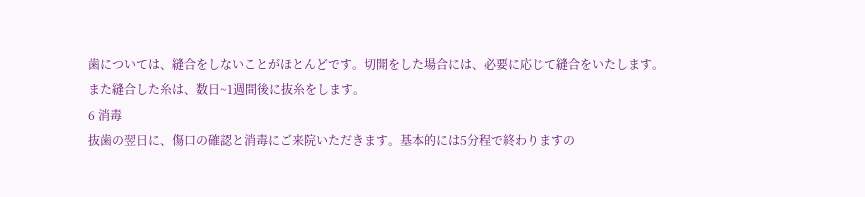歯については、縫合をしないことがほとんどです。切開をした場合には、必要に応じて縫合をいたします。また縫合した糸は、数日~1週間後に抜糸をします。
6 消毒
抜歯の翌日に、傷口の確認と消毒にご来院いただきます。基本的には5分程で終わりますの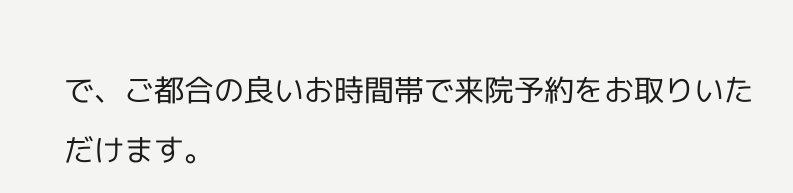で、ご都合の良いお時間帯で来院予約をお取りいただけます。